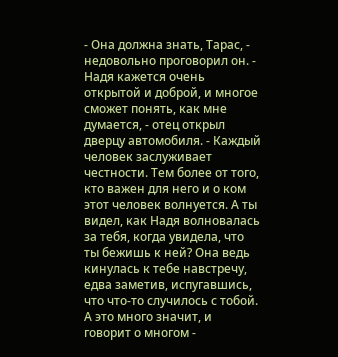- Она должна знать, Тарас, - недовольно проговорил он. - Надя кажется очень открытой и доброй, и многое сможет понять, как мне думается, - отец открыл дверцу автомобиля. - Каждый человек заслуживает честности. Тем более от того, кто важен для него и о ком этот человек волнуется. А ты видел, как Надя волновалась за тебя, когда увидела, что ты бежишь к ней? Она ведь кинулась к тебе навстречу, едва заметив, испугавшись, что что-то случилось с тобой. А это много значит, и говорит о многом -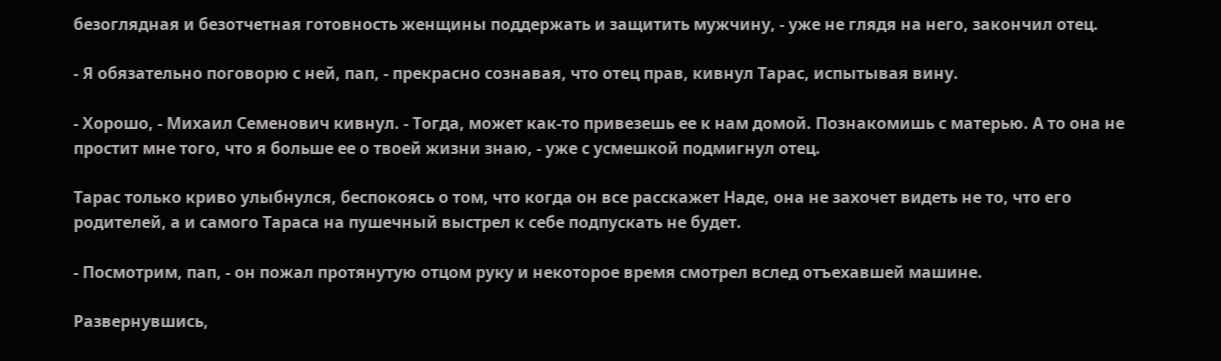безоглядная и безотчетная готовность женщины поддержать и защитить мужчину, - уже не глядя на него, закончил отец.

- Я обязательно поговорю с ней, пап, - прекрасно сознавая, что отец прав, кивнул Тарас, испытывая вину.

- Хорошо, - Михаил Семенович кивнул. - Тогда, может как-то привезешь ее к нам домой. Познакомишь с матерью. А то она не простит мне того, что я больше ее о твоей жизни знаю, - уже с усмешкой подмигнул отец.

Тарас только криво улыбнулся, беспокоясь о том, что когда он все расскажет Наде, она не захочет видеть не то, что его родителей, а и самого Тараса на пушечный выстрел к себе подпускать не будет.

- Посмотрим, пап, - он пожал протянутую отцом руку и некоторое время смотрел вслед отъехавшей машине.

Развернувшись,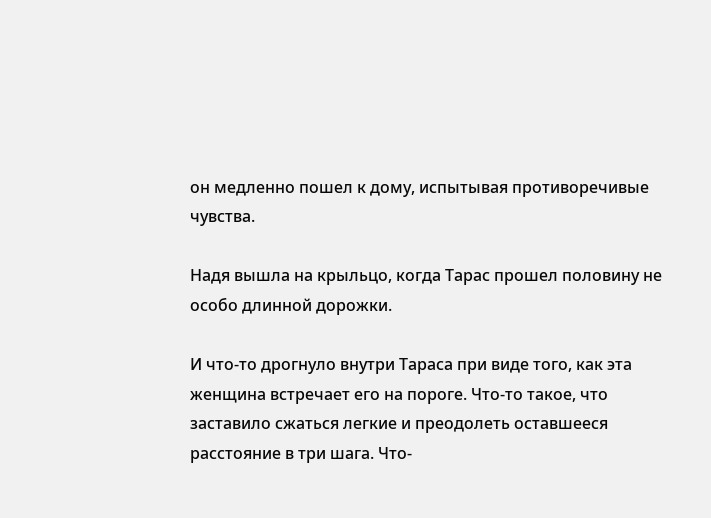он медленно пошел к дому, испытывая противоречивые чувства.

Надя вышла на крыльцо, когда Тарас прошел половину не особо длинной дорожки.

И что-то дрогнуло внутри Тараса при виде того, как эта женщина встречает его на пороге. Что-то такое, что заставило сжаться легкие и преодолеть оставшееся расстояние в три шага. Что-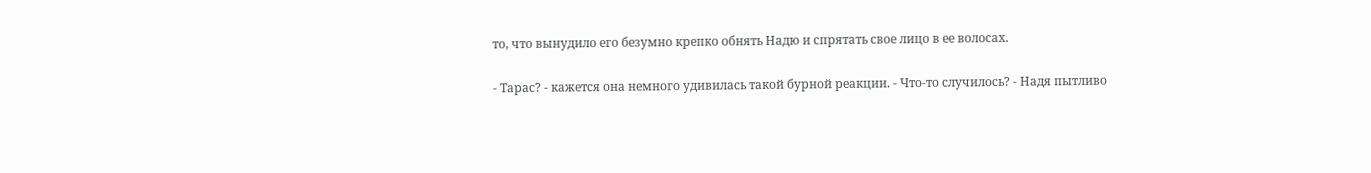то, что вынудило его безумно крепко обнять Надю и спрятать свое лицо в ее волосах.

- Тарас? - кажется она немного удивилась такой бурной реакции. - Что-то случилось? - Надя пытливо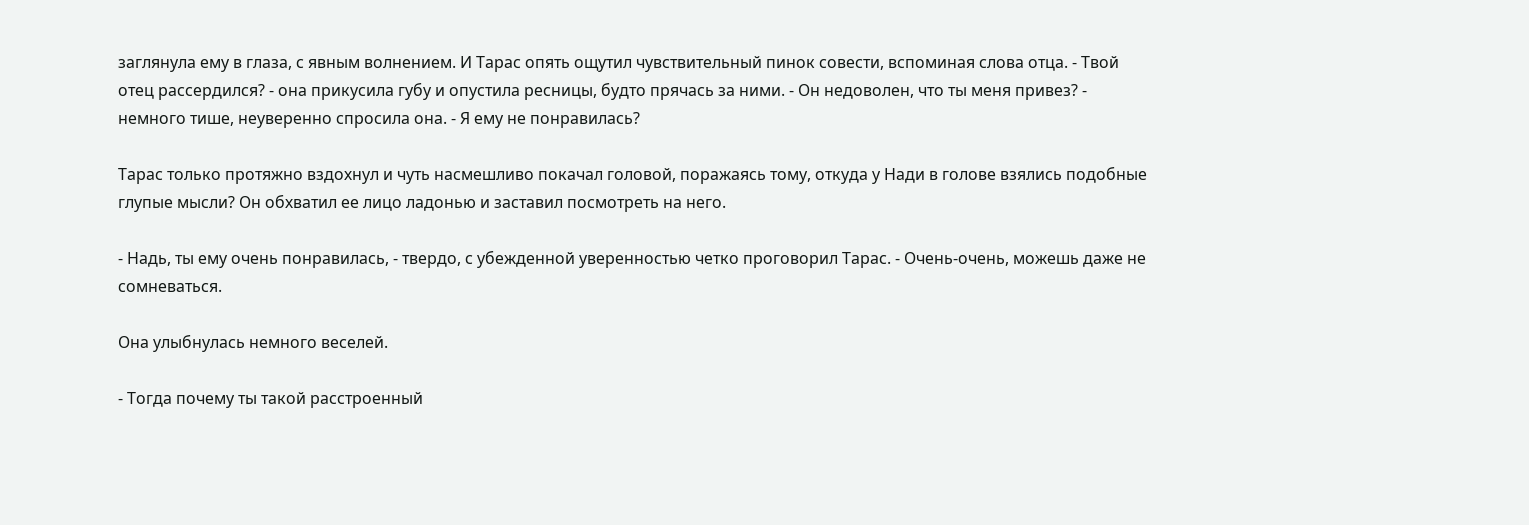заглянула ему в глаза, с явным волнением. И Тарас опять ощутил чувствительный пинок совести, вспоминая слова отца. - Твой отец рассердился? - она прикусила губу и опустила ресницы, будто прячась за ними. - Он недоволен, что ты меня привез? - немного тише, неуверенно спросила она. - Я ему не понравилась?

Тарас только протяжно вздохнул и чуть насмешливо покачал головой, поражаясь тому, откуда у Нади в голове взялись подобные глупые мысли? Он обхватил ее лицо ладонью и заставил посмотреть на него.

- Надь, ты ему очень понравилась, - твердо, с убежденной уверенностью четко проговорил Тарас. - Очень-очень, можешь даже не сомневаться.

Она улыбнулась немного веселей.

- Тогда почему ты такой расстроенный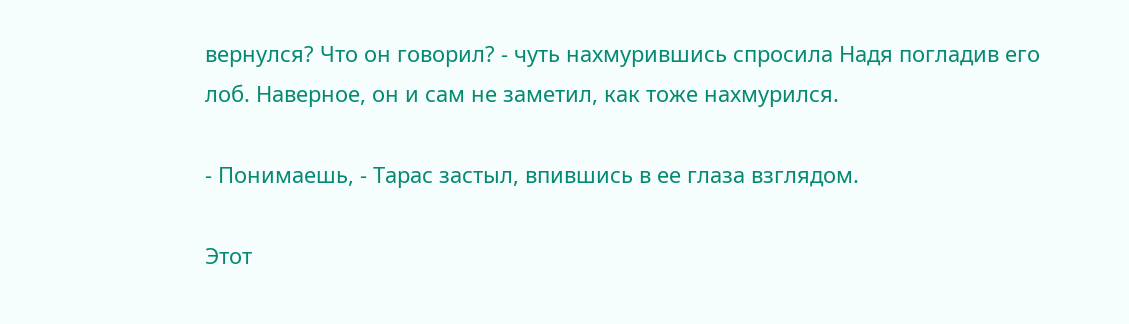вернулся? Что он говорил? - чуть нахмурившись спросила Надя погладив его лоб. Наверное, он и сам не заметил, как тоже нахмурился.

- Понимаешь, - Тарас застыл, впившись в ее глаза взглядом.

Этот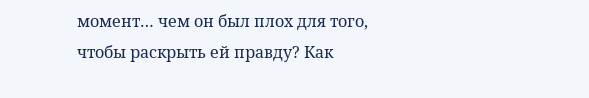момент… чем он был плох для того, чтобы раскрыть ей правду? Как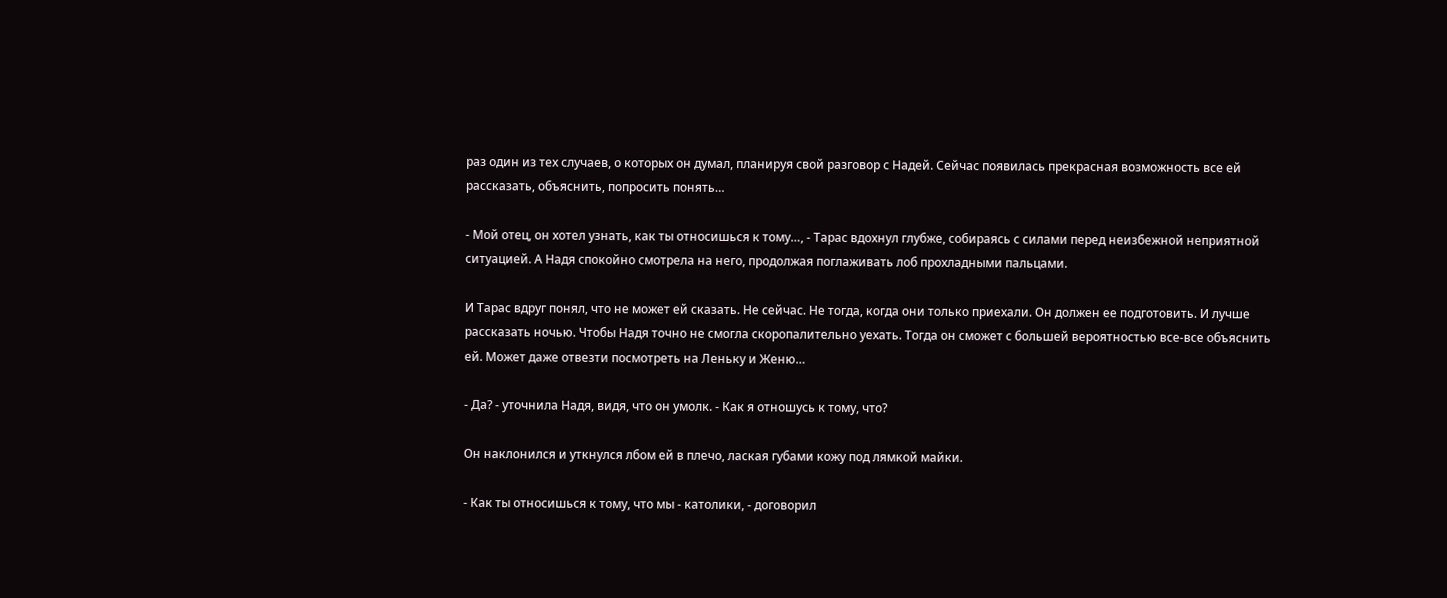раз один из тех случаев, о которых он думал, планируя свой разговор с Надей. Сейчас появилась прекрасная возможность все ей рассказать, объяснить, попросить понять…

- Мой отец, он хотел узнать, как ты относишься к тому…, - Тарас вдохнул глубже, собираясь с силами перед неизбежной неприятной ситуацией. А Надя спокойно смотрела на него, продолжая поглаживать лоб прохладными пальцами.

И Тарас вдруг понял, что не может ей сказать. Не сейчас. Не тогда, когда они только приехали. Он должен ее подготовить. И лучше рассказать ночью. Чтобы Надя точно не смогла скоропалительно уехать. Тогда он сможет с большей вероятностью все-все объяснить ей. Может даже отвезти посмотреть на Леньку и Женю…

- Да? - уточнила Надя, видя, что он умолк. - Как я отношусь к тому, что?

Он наклонился и уткнулся лбом ей в плечо, лаская губами кожу под лямкой майки.

- Как ты относишься к тому, что мы - католики, - договорил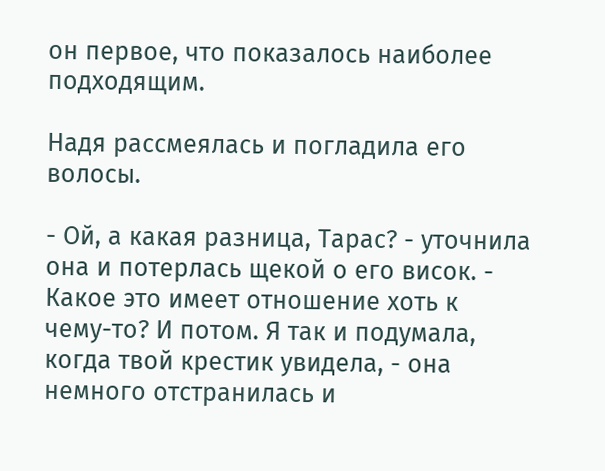он первое, что показалось наиболее подходящим.

Надя рассмеялась и погладила его волосы.

- Ой, а какая разница, Тарас? - уточнила она и потерлась щекой о его висок. - Какое это имеет отношение хоть к чему-то? И потом. Я так и подумала, когда твой крестик увидела, - она немного отстранилась и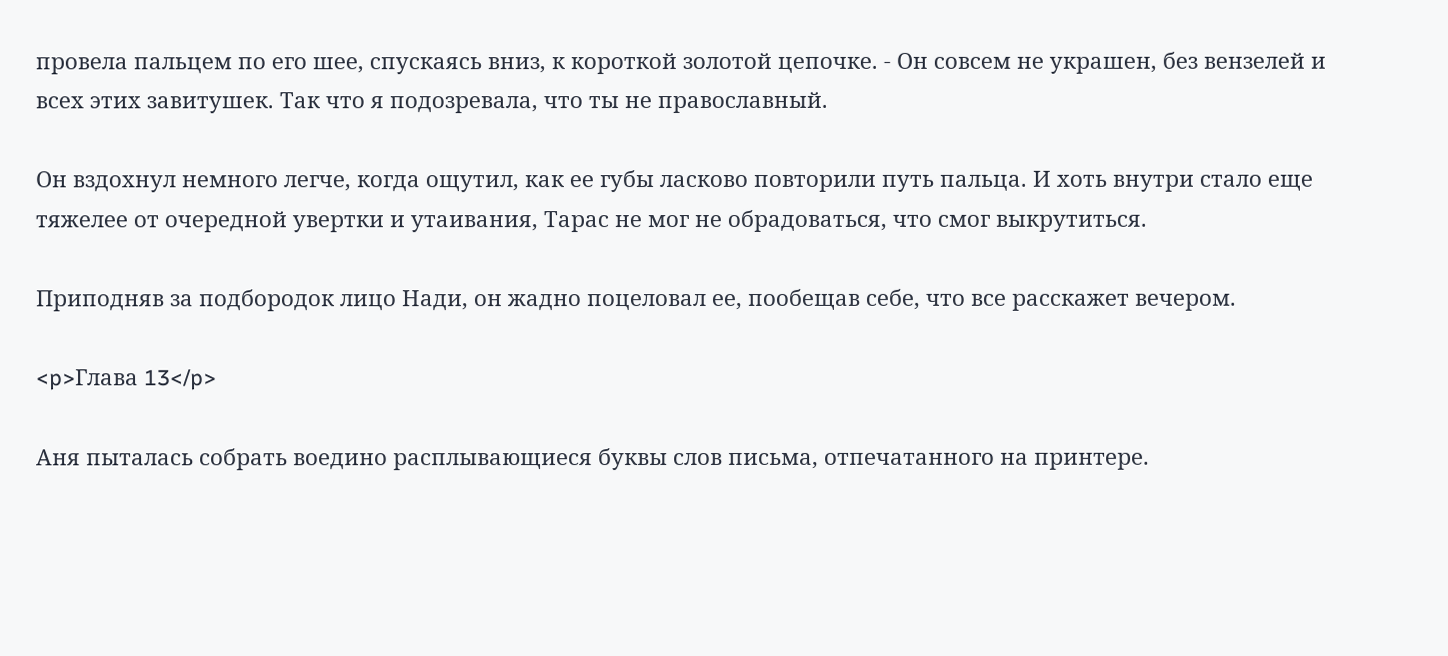провела пальцем по его шее, спускаясь вниз, к короткой золотой цепочке. - Он совсем не украшен, без вензелей и всех этих завитушек. Так что я подозревала, что ты не православный.

Он вздохнул немного легче, когда ощутил, как ее губы ласково повторили путь пальца. И хоть внутри стало еще тяжелее от очередной увертки и утаивания, Тарас не мог не обрадоваться, что смог выкрутиться.

Приподняв за подбородок лицо Нади, он жадно поцеловал ее, пообещав себе, что все расскажет вечером.

<p>Глава 13</p>

Аня пыталась собрать воедино расплывающиеся буквы слов письма, отпечатанного на принтере.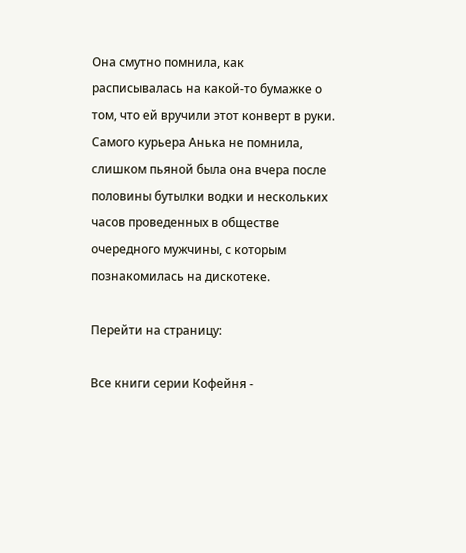Она смутно помнила, как расписывалась на какой-то бумажке о том, что ей вручили этот конверт в руки. Самого курьера Анька не помнила, слишком пьяной была она вчера после половины бутылки водки и нескольких часов проведенных в обществе очередного мужчины, с которым познакомилась на дискотеке.

Перейти на страницу:

Все книги серии Кофейня -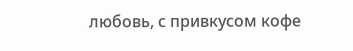любовь, с привкусом кофе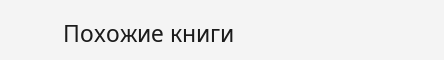Похожие книги